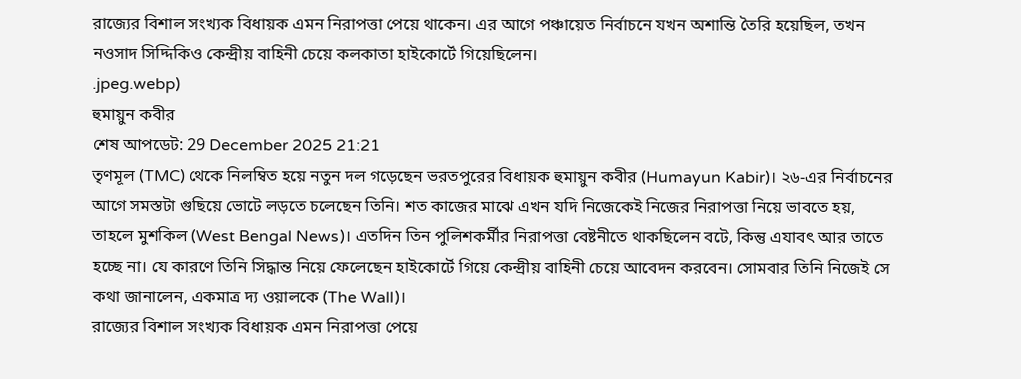রাজ্যের বিশাল সংখ্যক বিধায়ক এমন নিরাপত্তা পেয়ে থাকেন। এর আগে পঞ্চায়েত নির্বাচনে যখন অশান্তি তৈরি হয়েছিল, তখন নওসাদ সিদ্দিকিও কেন্দ্রীয় বাহিনী চেয়ে কলকাতা হাইকোর্টে গিয়েছিলেন।
.jpeg.webp)
হুমায়ুন কবীর
শেষ আপডেট: 29 December 2025 21:21
তৃণমূল (TMC) থেকে নিলম্বিত হয়ে নতুন দল গড়েছেন ভরতপুরের বিধায়ক হুমায়ুন কবীর (Humayun Kabir)। ২৬-এর নির্বাচনের আগে সমস্তটা গুছিয়ে ভোটে লড়তে চলেছেন তিনি। শত কাজের মাঝে এখন যদি নিজেকেই নিজের নিরাপত্তা নিয়ে ভাবতে হয়, তাহলে মুশকিল (West Bengal News)। এতদিন তিন পুলিশকর্মীর নিরাপত্তা বেষ্টনীতে থাকছিলেন বটে, কিন্তু এযাবৎ আর তাতে হচ্ছে না। যে কারণে তিনি সিদ্ধান্ত নিয়ে ফেলেছেন হাইকোর্টে গিয়ে কেন্দ্রীয় বাহিনী চেয়ে আবেদন করবেন। সোমবার তিনি নিজেই সে কথা জানালেন, একমাত্র দ্য ওয়ালকে (The Wall)।
রাজ্যের বিশাল সংখ্যক বিধায়ক এমন নিরাপত্তা পেয়ে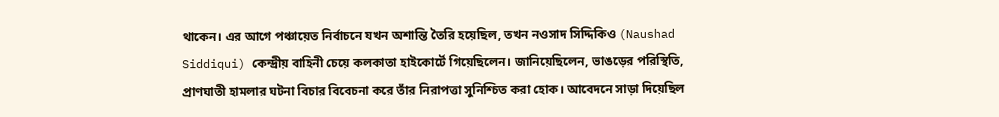থাকেন। এর আগে পঞ্চায়েত নির্বাচনে যখন অশান্তি তৈরি হয়েছিল, তখন নওসাদ সিদ্দিকিও (Naushad Siddiqui) কেন্দ্রীয় বাহিনী চেয়ে কলকাতা হাইকোর্টে গিয়েছিলেন। জানিয়েছিলেন, ভাঙড়ের পরিস্থিতি, প্রাণঘাতী হামলার ঘটনা বিচার বিবেচনা করে তাঁর নিরাপত্তা সুনিশ্চিত করা হোক। আবেদনে সাড়া দিয়েছিল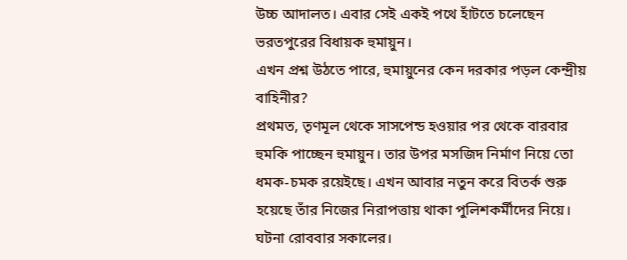উচ্চ আদালত। এবার সেই একই পথে হাঁটতে চলেছেন ভরতপুরের বিধায়ক হুমায়ুন।
এখন প্রশ্ন উঠতে পারে, হুমায়ুনের কেন দরকার পড়ল কেন্দ্রীয় বাহিনীর?
প্রথমত, তৃণমূল থেকে সাসপেন্ড হওয়ার পর থেকে বারবার হুমকি পাচ্ছেন হুমায়ুন। তার উপর মসজিদ নির্মাণ নিয়ে তো ধমক-চমক রয়েইছে। এখন আবার নতুন করে বিতর্ক শুরু হয়েছে তাঁর নিজের নিরাপত্তায় থাকা পুলিশকর্মীদের নিয়ে।
ঘটনা রোববার সকালের।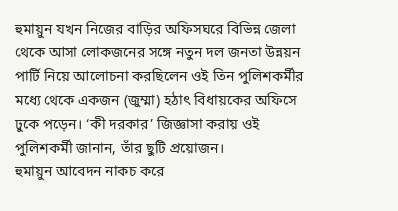হুমায়ুন যখন নিজের বাড়ির অফিসঘরে বিভিন্ন জেলা থেকে আসা লোকজনের সঙ্গে নতুন দল জনতা উন্নয়ন পার্টি নিয়ে আলোচনা করছিলেন ওই তিন পুলিশকর্মীর মধ্যে থেকে একজন (জুম্মা) হঠাৎ বিধায়কের অফিসে ঢুকে পড়েন। ‘কী দরকার’ জিজ্ঞাসা করায় ওই পুলিশকর্মী জানান, তাঁর ছুটি প্রয়োজন।
হুমায়ুন আবেদন নাকচ করে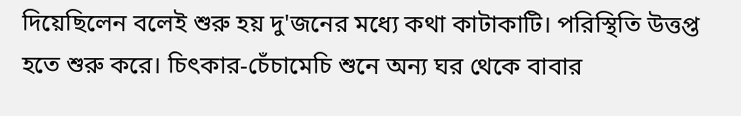দিয়েছিলেন বলেই শুরু হয় দু'জনের মধ্যে কথা কাটাকাটি। পরিস্থিতি উত্তপ্ত হতে শুরু করে। চিৎকার-চেঁচামেচি শুনে অন্য ঘর থেকে বাবার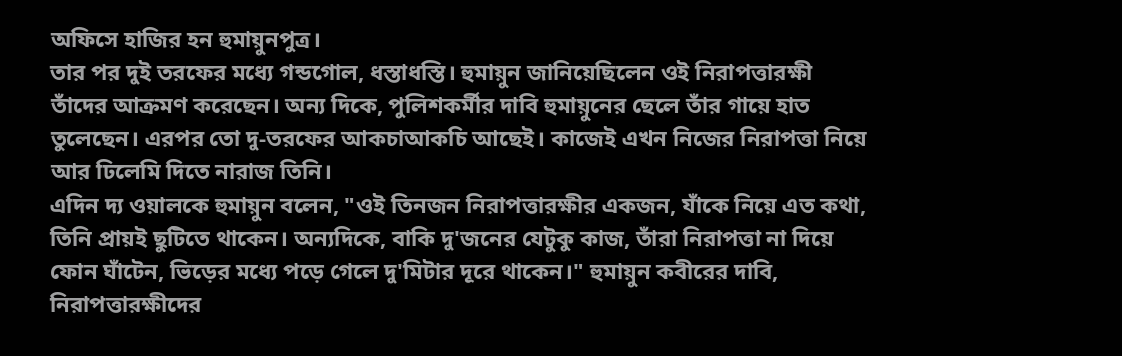অফিসে হাজির হন হুমায়ুনপুত্র।
তার পর দুই তরফের মধ্যে গন্ডগোল, ধস্তাধস্তি। হুমায়ুন জানিয়েছিলেন ওই নিরাপত্তারক্ষী তাঁদের আক্রমণ করেছেন। অন্য দিকে, পুলিশকর্মীর দাবি হুমায়ুনের ছেলে তাঁর গায়ে হাত তুলেছেন। এরপর তো দু-তরফের আকচাআকচি আছেই। কাজেই এখন নিজের নিরাপত্তা নিয়ে আর ঢিলেমি দিতে নারাজ তিনি।
এদিন দ্য ওয়ালকে হুমায়ুন বলেন, "ওই তিনজন নিরাপত্তারক্ষীর একজন, যাঁকে নিয়ে এত কথা, তিনি প্রায়ই ছুটিতে থাকেন। অন্যদিকে, বাকি দু'জনের যেটুকু কাজ, তাঁরা নিরাপত্তা না দিয়ে ফোন ঘাঁটেন, ভিড়ের মধ্যে পড়ে গেলে দু'মিটার দূরে থাকেন।" হুমায়ুন কবীরের দাবি, নিরাপত্তারক্ষীদের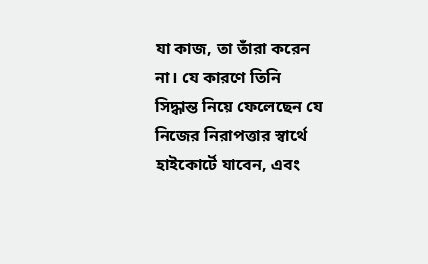যা কাজ, তা তাঁরা করেন না। যে কারণে তিনি সিদ্ধান্ত নিয়ে ফেলেছেন যে নিজের নিরাপত্তার স্বার্থে হাইকোর্টে যাবেন, এবং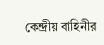কেন্দ্রীয় বাহিনীর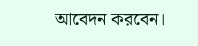আবেদন করবেন।